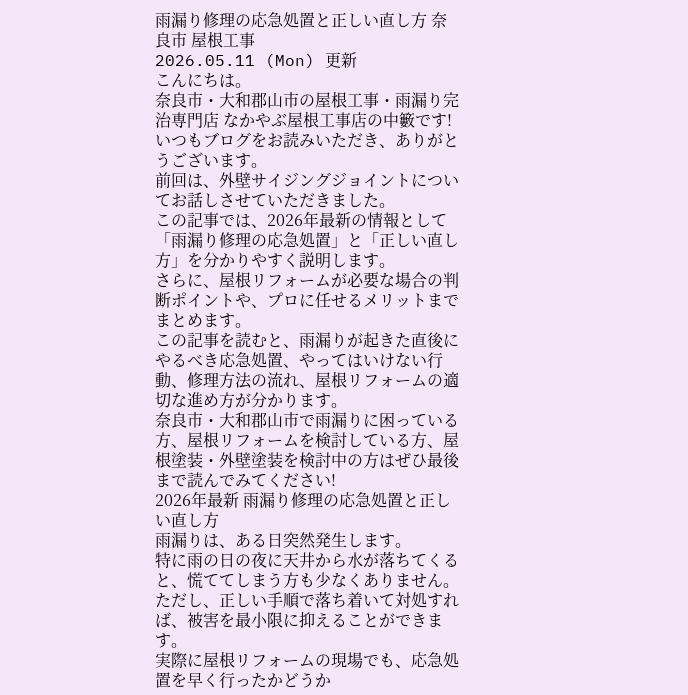雨漏り修理の応急処置と正しい直し方 奈良市 屋根工事
2026.05.11 (Mon) 更新
こんにちは。
奈良市・大和郡山市の屋根工事・雨漏り完治専門店 なかやぶ屋根工事店の中籔です!
いつもブログをお読みいただき、ありがとうございます。
前回は、外壁サイジングジョイントについてお話しさせていただきました。
この記事では、2026年最新の情報として「雨漏り修理の応急処置」と「正しい直し方」を分かりやすく説明します。
さらに、屋根リフォームが必要な場合の判断ポイントや、プロに任せるメリットまでまとめます。
この記事を読むと、雨漏りが起きた直後にやるべき応急処置、やってはいけない行動、修理方法の流れ、屋根リフォームの適切な進め方が分かります。
奈良市・大和郡山市で雨漏りに困っている方、屋根リフォームを検討している方、屋根塗装・外壁塗装を検討中の方はぜひ最後まで読んでみてください!
2026年最新 雨漏り修理の応急処置と正しい直し方
雨漏りは、ある日突然発生します。
特に雨の日の夜に天井から水が落ちてくると、慌ててしまう方も少なくありません。
ただし、正しい手順で落ち着いて対処すれば、被害を最小限に抑えることができます。
実際に屋根リフォームの現場でも、応急処置を早く行ったかどうか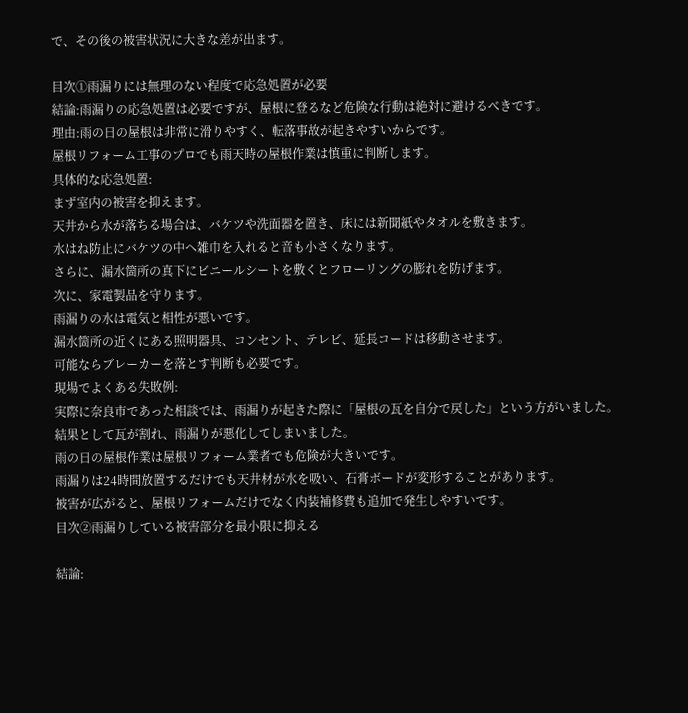で、その後の被害状況に大きな差が出ます。

目次①雨漏りには無理のない程度で応急処置が必要
結論:雨漏りの応急処置は必要ですが、屋根に登るなど危険な行動は絶対に避けるべきです。
理由:雨の日の屋根は非常に滑りやすく、転落事故が起きやすいからです。
屋根リフォーム工事のプロでも雨天時の屋根作業は慎重に判断します。
具体的な応急処置:
まず室内の被害を抑えます。
天井から水が落ちる場合は、バケツや洗面器を置き、床には新聞紙やタオルを敷きます。
水はね防止にバケツの中へ雑巾を入れると音も小さくなります。
さらに、漏水箇所の真下にビニールシートを敷くとフローリングの膨れを防げます。
次に、家電製品を守ります。
雨漏りの水は電気と相性が悪いです。
漏水箇所の近くにある照明器具、コンセント、テレビ、延長コードは移動させます。
可能ならブレーカーを落とす判断も必要です。
現場でよくある失敗例:
実際に奈良市であった相談では、雨漏りが起きた際に「屋根の瓦を自分で戻した」という方がいました。
結果として瓦が割れ、雨漏りが悪化してしまいました。
雨の日の屋根作業は屋根リフォーム業者でも危険が大きいです。
雨漏りは24時間放置するだけでも天井材が水を吸い、石膏ボードが変形することがあります。
被害が広がると、屋根リフォームだけでなく内装補修費も追加で発生しやすいです。
目次②雨漏りしている被害部分を最小限に抑える

結論: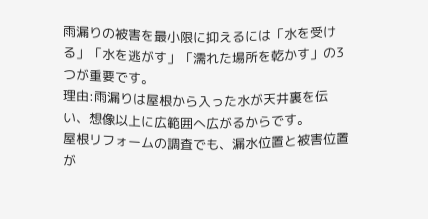雨漏りの被害を最小限に抑えるには「水を受ける」「水を逃がす」「濡れた場所を乾かす」の3つが重要です。
理由:雨漏りは屋根から入った水が天井裏を伝い、想像以上に広範囲へ広がるからです。
屋根リフォームの調査でも、漏水位置と被害位置が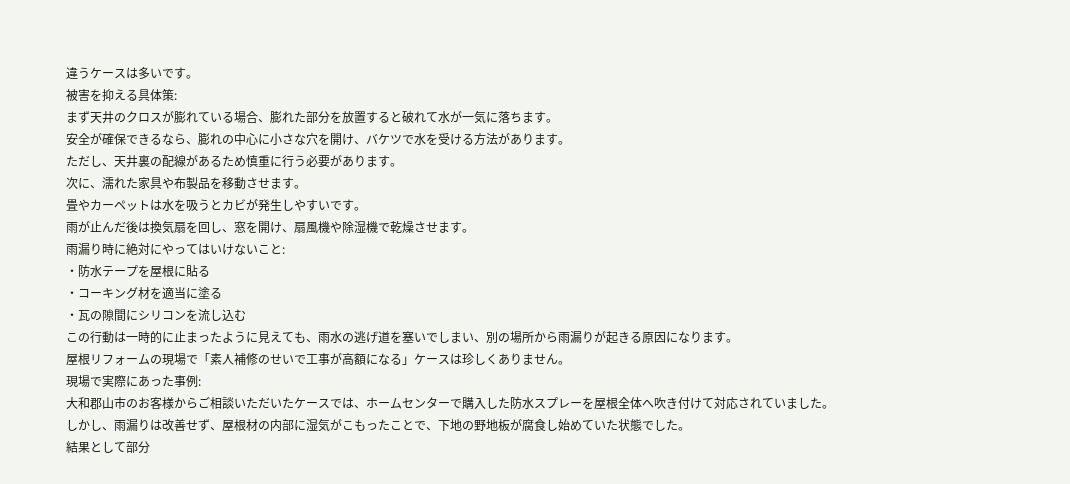違うケースは多いです。
被害を抑える具体策:
まず天井のクロスが膨れている場合、膨れた部分を放置すると破れて水が一気に落ちます。
安全が確保できるなら、膨れの中心に小さな穴を開け、バケツで水を受ける方法があります。
ただし、天井裏の配線があるため慎重に行う必要があります。
次に、濡れた家具や布製品を移動させます。
畳やカーペットは水を吸うとカビが発生しやすいです。
雨が止んだ後は換気扇を回し、窓を開け、扇風機や除湿機で乾燥させます。
雨漏り時に絶対にやってはいけないこと:
・防水テープを屋根に貼る
・コーキング材を適当に塗る
・瓦の隙間にシリコンを流し込む
この行動は一時的に止まったように見えても、雨水の逃げ道を塞いでしまい、別の場所から雨漏りが起きる原因になります。
屋根リフォームの現場で「素人補修のせいで工事が高額になる」ケースは珍しくありません。
現場で実際にあった事例:
大和郡山市のお客様からご相談いただいたケースでは、ホームセンターで購入した防水スプレーを屋根全体へ吹き付けて対応されていました。
しかし、雨漏りは改善せず、屋根材の内部に湿気がこもったことで、下地の野地板が腐食し始めていた状態でした。
結果として部分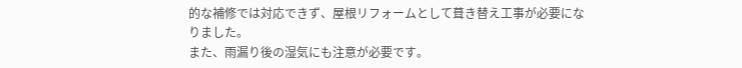的な補修では対応できず、屋根リフォームとして葺き替え工事が必要になりました。
また、雨漏り後の湿気にも注意が必要です。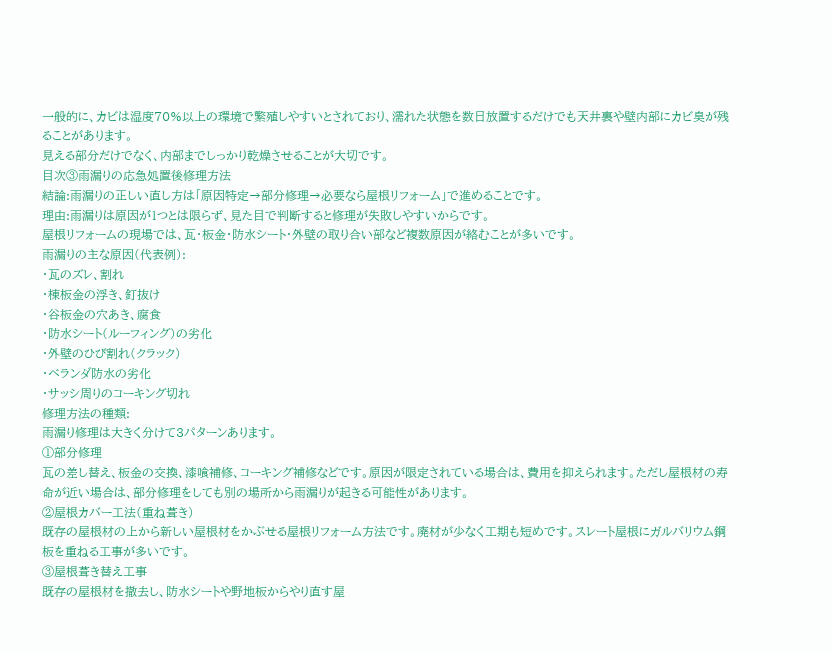一般的に、カビは湿度70%以上の環境で繁殖しやすいとされており、濡れた状態を数日放置するだけでも天井裏や壁内部にカビ臭が残ることがあります。
見える部分だけでなく、内部までしっかり乾燥させることが大切です。
目次③雨漏りの応急処置後修理方法
結論:雨漏りの正しい直し方は「原因特定→部分修理→必要なら屋根リフォーム」で進めることです。
理由:雨漏りは原因が1つとは限らず、見た目で判断すると修理が失敗しやすいからです。
屋根リフォームの現場では、瓦・板金・防水シート・外壁の取り合い部など複数原因が絡むことが多いです。
雨漏りの主な原因(代表例):
・瓦のズレ、割れ
・棟板金の浮き、釘抜け
・谷板金の穴あき、腐食
・防水シート(ルーフィング)の劣化
・外壁のひび割れ(クラック)
・ベランダ防水の劣化
・サッシ周りのコーキング切れ
修理方法の種類:
雨漏り修理は大きく分けて3パターンあります。
①部分修理
瓦の差し替え、板金の交換、漆喰補修、コーキング補修などです。原因が限定されている場合は、費用を抑えられます。ただし屋根材の寿命が近い場合は、部分修理をしても別の場所から雨漏りが起きる可能性があります。
②屋根カバー工法(重ね葺き)
既存の屋根材の上から新しい屋根材をかぶせる屋根リフォーム方法です。廃材が少なく工期も短めです。スレート屋根にガルバリウム鋼板を重ねる工事が多いです。
③屋根葺き替え工事
既存の屋根材を撤去し、防水シートや野地板からやり直す屋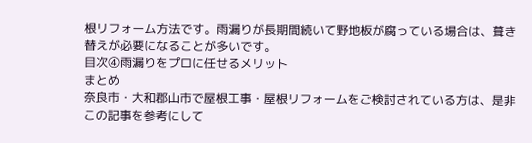根リフォーム方法です。雨漏りが長期間続いて野地板が腐っている場合は、葺き替えが必要になることが多いです。
目次④雨漏りをプロに任せるメリット
まとめ
奈良市・大和郡山市で屋根工事・屋根リフォームをご検討されている方は、是非この記事を参考にして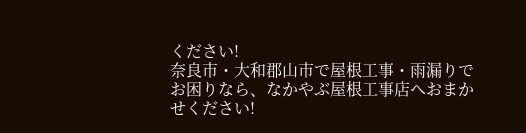ください!
奈良市・大和郡山市で屋根工事・雨漏りでお困りなら、なかやぶ屋根工事店へおまかせください!